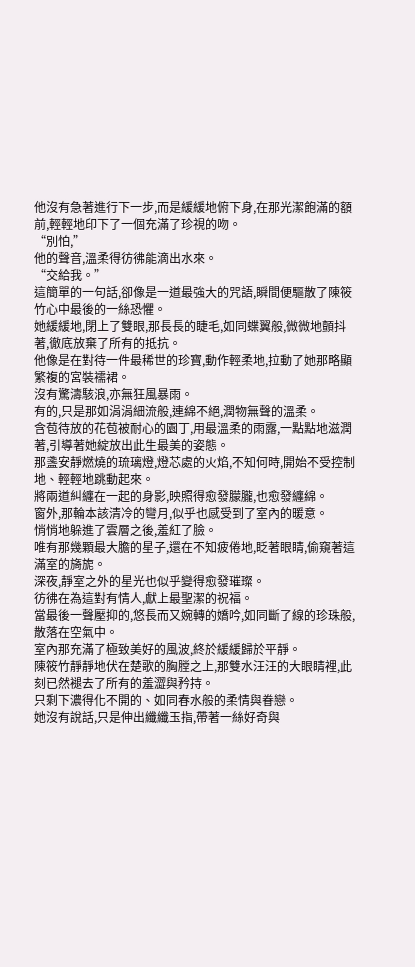他沒有急著進行下一步,而是緩緩地俯下身,在那光潔飽滿的額前,輕輕地印下了一個充滿了珍視的吻。
“別怕,”
他的聲音,溫柔得彷彿能滴出水來。
“交給我。”
這簡單的一句話,卻像是一道最強大的咒語,瞬間便驅散了陳筱竹心中最後的一絲恐懼。
她緩緩地,閉上了雙眼,那長長的睫毛,如同蝶翼般,微微地顫抖著,徹底放棄了所有的抵抗。
他像是在對待一件最稀世的珍寶,動作輕柔地,拉動了她那略顯繁複的宮裝襦裙。
沒有驚濤駭浪,亦無狂風暴雨。
有的,只是那如涓涓細流般,連綿不絕,潤物無聲的溫柔。
含苞待放的花苞被耐心的園丁,用最溫柔的雨露,一點點地滋潤著,引導著她綻放出此生最美的姿態。
那盞安靜燃燒的琉璃燈,燈芯處的火焰,不知何時,開始不受控制地、輕輕地跳動起來。
將兩道糾纏在一起的身影,映照得愈發朦朧,也愈發纏綿。
窗外,那輪本該清冷的彎月,似乎也感受到了室內的暖意。
悄悄地躲進了雲層之後,羞紅了臉。
唯有那幾顆最大膽的星子,還在不知疲倦地,眨著眼睛,偷窺著這滿室的旖旎。
深夜,靜室之外的星光也似乎變得愈發璀璨。
彷彿在為這對有情人,獻上最聖潔的祝福。
當最後一聲壓抑的,悠長而又婉轉的嬌吟,如同斷了線的珍珠般,散落在空氣中。
室內那充滿了極致美好的風波,終於緩緩歸於平靜。
陳筱竹靜靜地伏在楚歌的胸膛之上,那雙水汪汪的大眼睛裡,此刻已然褪去了所有的羞澀與矜持。
只剩下濃得化不開的、如同春水般的柔情與眷戀。
她沒有說話,只是伸出纖纖玉指,帶著一絲好奇與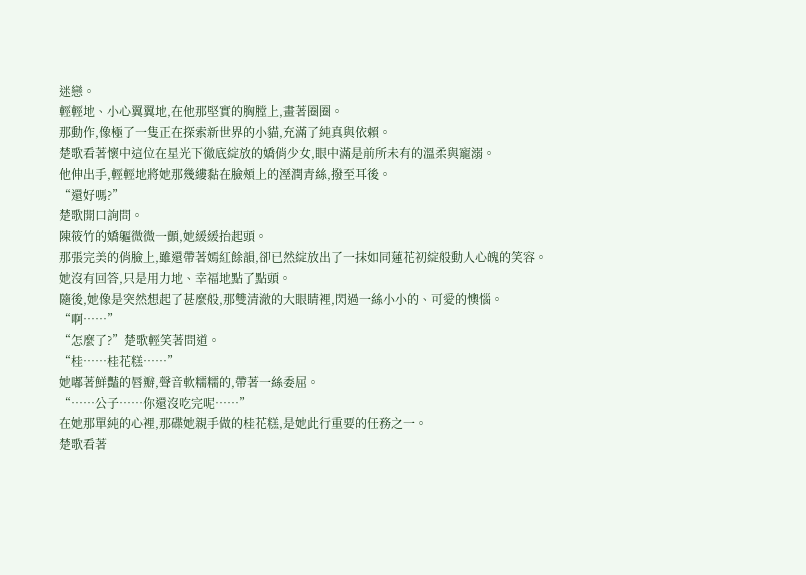迷戀。
輕輕地、小心翼翼地,在他那堅實的胸膛上,畫著圈圈。
那動作,像極了一隻正在探索新世界的小貓,充滿了純真與依賴。
楚歌看著懷中這位在星光下徹底綻放的嬌俏少女,眼中滿是前所未有的溫柔與寵溺。
他伸出手,輕輕地將她那幾縷黏在臉頰上的溼潤青絲,撥至耳後。
“還好嗎?”
楚歌開口詢問。
陳筱竹的嬌軀微微一顫,她緩緩抬起頭。
那張完美的俏臉上,雖還帶著嫣紅餘韻,卻已然綻放出了一抹如同蓮花初綻般動人心魄的笑容。
她沒有回答,只是用力地、幸福地點了點頭。
隨後,她像是突然想起了甚麼般,那雙清澈的大眼睛裡,閃過一絲小小的、可愛的懊惱。
“啊……”
“怎麼了?”楚歌輕笑著問道。
“桂……桂花糕……”
她嘟著鮮豔的唇瓣,聲音軟糯糯的,帶著一絲委屈。
“……公子……你還沒吃完呢……”
在她那單純的心裡,那碟她親手做的桂花糕,是她此行重要的任務之一。
楚歌看著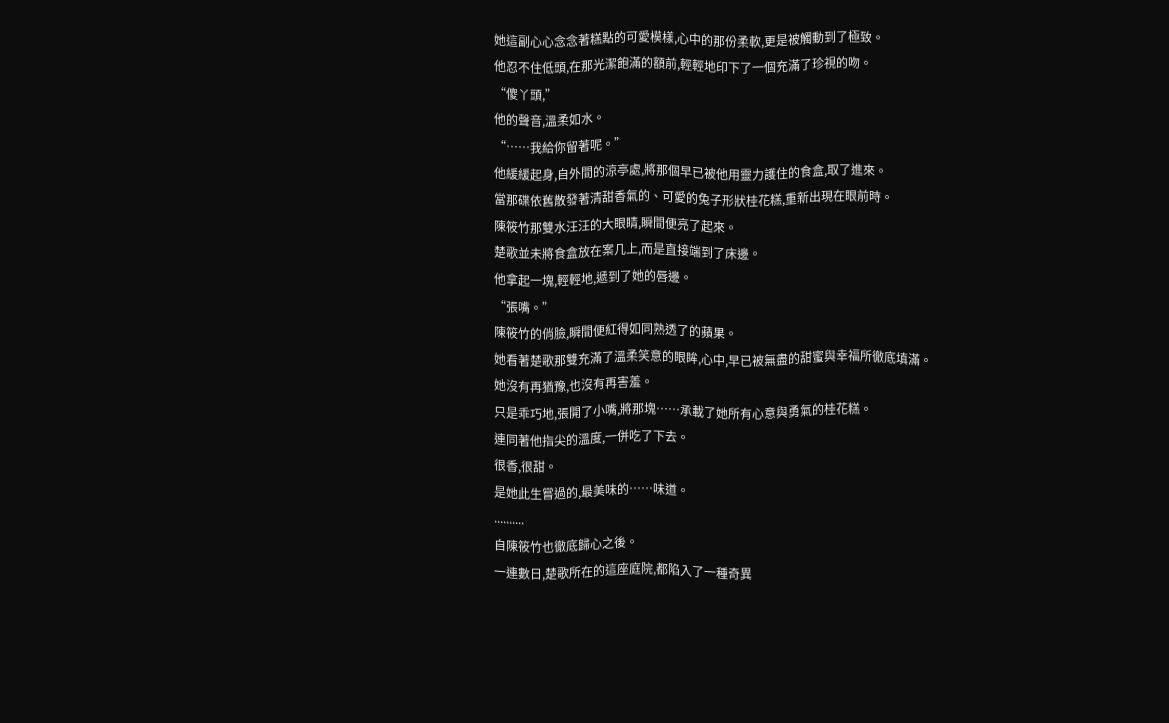她這副心心念念著糕點的可愛模樣,心中的那份柔軟,更是被觸動到了極致。
他忍不住低頭,在那光潔飽滿的額前,輕輕地印下了一個充滿了珍視的吻。
“傻丫頭,”
他的聲音,溫柔如水。
“……我給你留著呢。”
他緩緩起身,自外間的涼亭處,將那個早已被他用靈力護住的食盒,取了進來。
當那碟依舊散發著清甜香氣的、可愛的兔子形狀桂花糕,重新出現在眼前時。
陳筱竹那雙水汪汪的大眼睛,瞬間便亮了起來。
楚歌並未將食盒放在案几上,而是直接端到了床邊。
他拿起一塊,輕輕地,遞到了她的唇邊。
“張嘴。”
陳筱竹的俏臉,瞬間便紅得如同熟透了的蘋果。
她看著楚歌那雙充滿了溫柔笑意的眼眸,心中,早已被無盡的甜蜜與幸福所徹底填滿。
她沒有再猶豫,也沒有再害羞。
只是乖巧地,張開了小嘴,將那塊……承載了她所有心意與勇氣的桂花糕。
連同著他指尖的溫度,一併吃了下去。
很香,很甜。
是她此生嘗過的,最美味的……味道。
..........
自陳筱竹也徹底歸心之後。
一連數日,楚歌所在的這座庭院,都陷入了一種奇異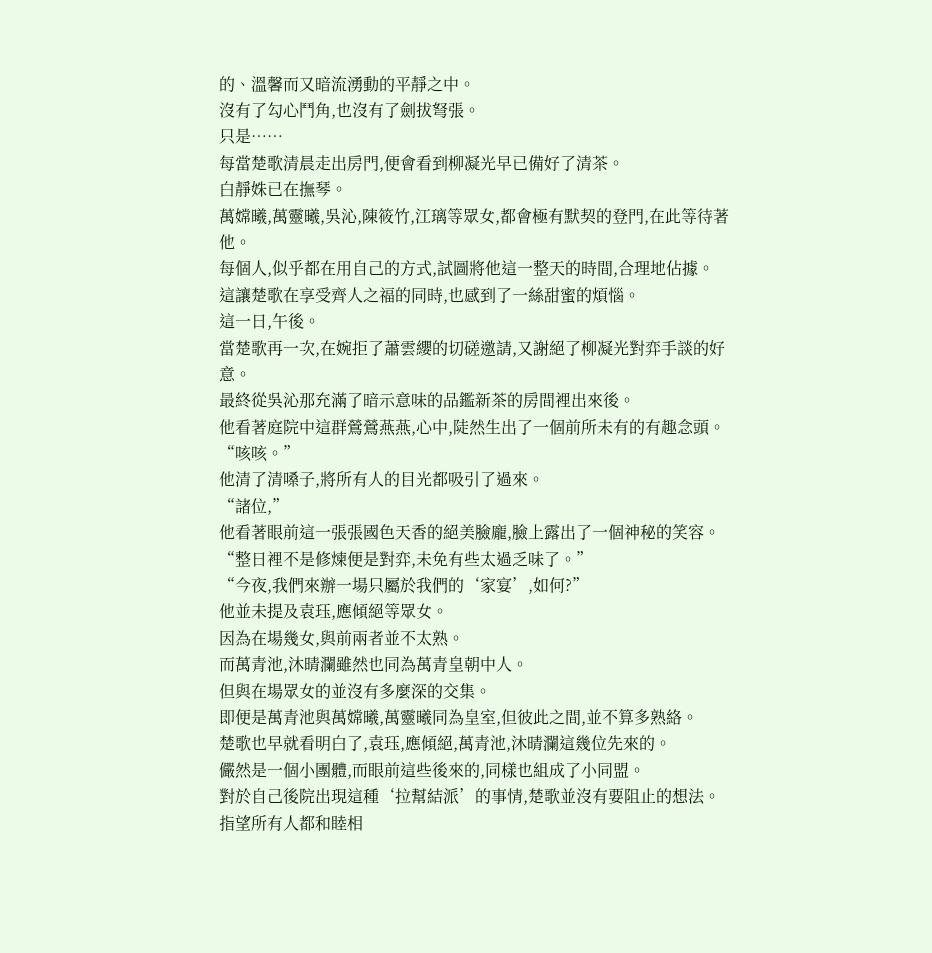的、溫馨而又暗流湧動的平靜之中。
沒有了勾心鬥角,也沒有了劍拔弩張。
只是……
每當楚歌清晨走出房門,便會看到柳凝光早已備好了清茶。
白靜姝已在撫琴。
萬嫦曦,萬靈曦,吳沁,陳筱竹,江璃等眾女,都會極有默契的登門,在此等待著他。
每個人,似乎都在用自己的方式,試圖將他這一整天的時間,合理地佔據。
這讓楚歌在享受齊人之福的同時,也感到了一絲甜蜜的煩惱。
這一日,午後。
當楚歌再一次,在婉拒了蕭雲纓的切磋邀請,又謝絕了柳凝光對弈手談的好意。
最終從吳沁那充滿了暗示意味的品鑑新茶的房間裡出來後。
他看著庭院中這群鶯鶯燕燕,心中,陡然生出了一個前所未有的有趣念頭。
“咳咳。”
他清了清嗓子,將所有人的目光都吸引了過來。
“諸位,”
他看著眼前這一張張國色天香的絕美臉龐,臉上露出了一個神秘的笑容。
“整日裡不是修煉便是對弈,未免有些太過乏味了。”
“今夜,我們來辦一場只屬於我們的‘家宴’,如何?”
他並未提及袁珏,應傾絕等眾女。
因為在場幾女,與前兩者並不太熟。
而萬青池,沐晴瀾雖然也同為萬青皇朝中人。
但與在場眾女的並沒有多麼深的交集。
即便是萬青池與萬嫦曦,萬靈曦同為皇室,但彼此之間,並不算多熟絡。
楚歌也早就看明白了,袁珏,應傾絕,萬青池,沐晴瀾這幾位先來的。
儼然是一個小團體,而眼前這些後來的,同樣也組成了小同盟。
對於自己後院出現這種‘拉幫結派’的事情,楚歌並沒有要阻止的想法。
指望所有人都和睦相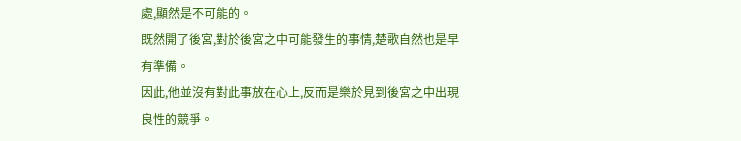處,顯然是不可能的。
既然開了後宮,對於後宮之中可能發生的事情,楚歌自然也是早有準備。
因此,他並沒有對此事放在心上,反而是樂於見到後宮之中出現良性的競爭。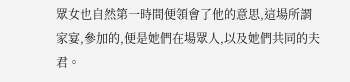眾女也自然第一時間便領會了他的意思,這場所謂家宴,參加的,便是她們在場眾人,以及她們共同的夫君。